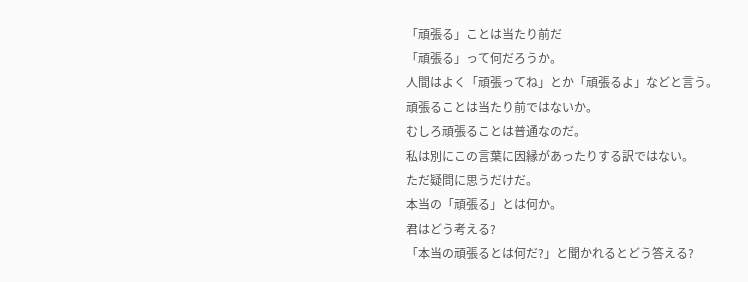「頑張る」ことは当たり前だ
「頑張る」って何だろうか。
人間はよく「頑張ってね」とか「頑張るよ」などと言う。
頑張ることは当たり前ではないか。
むしろ頑張ることは普通なのだ。
私は別にこの言葉に因縁があったりする訳ではない。
ただ疑問に思うだけだ。
本当の「頑張る」とは何か。
君はどう考える?
「本当の頑張るとは何だ?」と聞かれるとどう答える?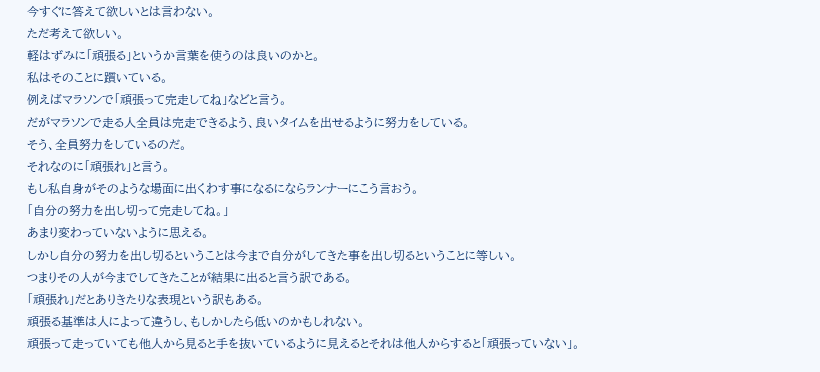今すぐに答えて欲しいとは言わない。
ただ考えて欲しい。
軽はずみに「頑張る」というか言葉を使うのは良いのかと。
私はそのことに躓いている。
例えばマラソンで「頑張って完走してね」などと言う。
だがマラソンで走る人全員は完走できるよう、良いタイムを出せるように努力をしている。
そう、全員努力をしているのだ。
それなのに「頑張れ」と言う。
もし私自身がそのような場面に出くわす事になるにならランナーにこう言おう。
「自分の努力を出し切って完走してね。」
あまり変わっていないように思える。
しかし自分の努力を出し切るということは今まで自分がしてきた事を出し切るということに等しい。
つまりその人が今までしてきたことが結果に出ると言う訳である。
「頑張れ」だとありきたりな表現という訳もある。
頑張る基準は人によって違うし、もしかしたら低いのかもしれない。
頑張って走っていても他人から見ると手を抜いているように見えるとそれは他人からすると「頑張っていない」。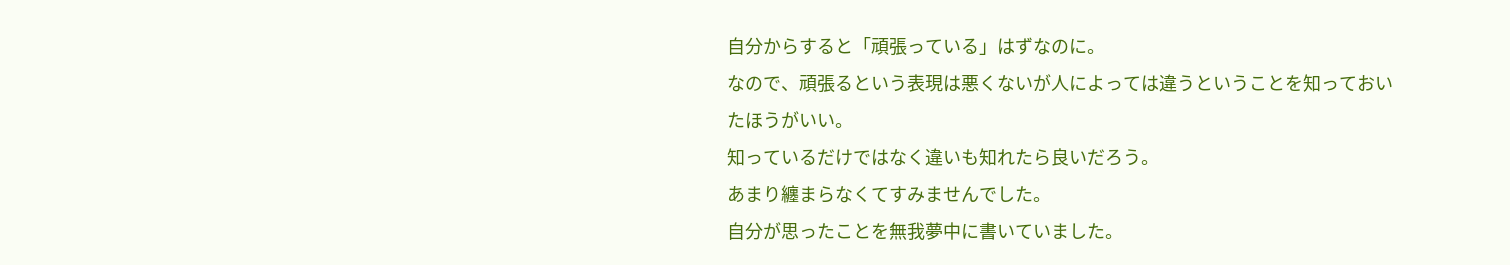自分からすると「頑張っている」はずなのに。
なので、頑張るという表現は悪くないが人によっては違うということを知っておいたほうがいい。
知っているだけではなく違いも知れたら良いだろう。
あまり纏まらなくてすみませんでした。
自分が思ったことを無我夢中に書いていました。